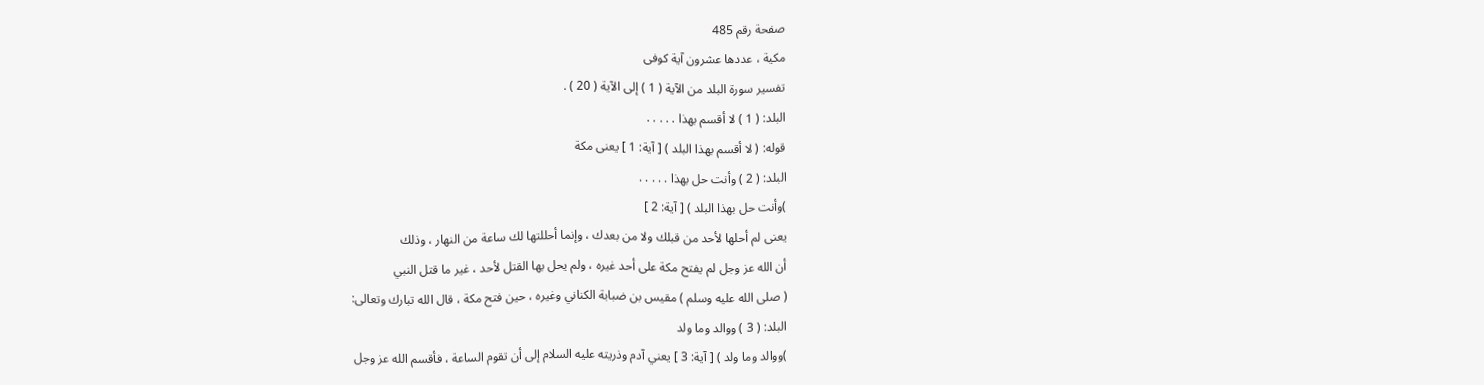صفحة رقم 485
مكية ، عددها عشرون آية كوفى
تفسير سورة البلد من الآية ( 1 ) إلى الآية ( 20 ) .
البلد: ( 1 ) لا أقسم بهذا . . . . .
قوله: ( لا أقسم بهذا البلد ) [ آية: 1 ] يعنى مكة
البلد: ( 2 ) وأنت حل بهذا . . . . .
)وأنت حل بهذا البلد ) [ آية: 2 ]
يعنى لم أحلها لأحد من قبلك ولا من بعدك ، وإنما أحللتها لك ساعة من النهار ، وذلك
أن الله عز وجل لم يفتح مكة على أحد غيره ، ولم يحل بها القتل لأحد ، غير ما قتل النبي
( صلى الله عليه وسلم ) مقيس بن ضبابة الكناني وغيره ، حين فتح مكة ، قال الله تبارك وتعالى:
البلد: ( 3 ) ووالد وما ولد
)ووالد وما ولد ) [ آية: 3 ] يعني آدم وذريته عليه السلام إلى أن تقوم الساعة ، فأقسم الله عز وجل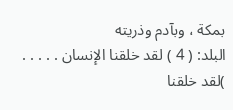بمكة ، وبآدم وذريته
البلد: ( 4 ) لقد خلقنا الإنسان . . . . .
)لقد خلقنا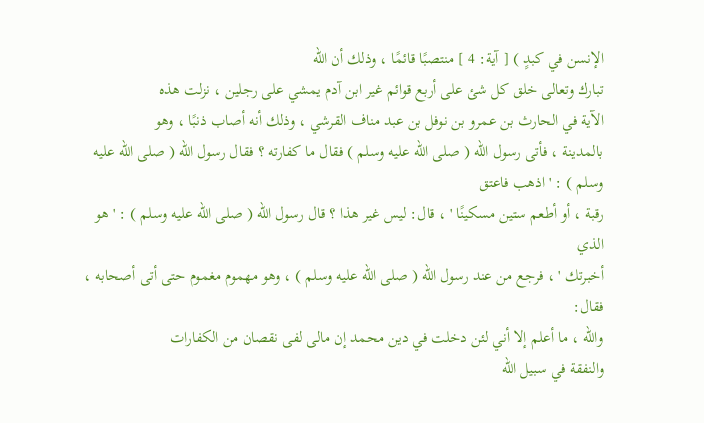الإنسن في كبدٍ ) [ آية: 4 ] منتصبًا قائمًا ، وذلك أن الله
تبارك وتعالى خلق كل شئ على أربع قوائم غير ابن آدم يمشي على رجلين ، نزلت هذه
الآية في الحارث بن عمرو بن نوفل بن عبد مناف القرشي ، وذلك أنه أصاب ذنبًا ، وهو
بالمدينة ، فأتى رسول الله ( صلى الله عليه وسلم ) فقال ما كفارته ؟ فقال رسول الله ( صلى الله عليه وسلم ) : ' اذهب فاعتق
رقبة ، أو أطعم ستين مسكينًا ' ، قال: ليس غير هذا ؟ قال رسول الله ( صلى الله عليه وسلم ) : ' هو الذي
أخبرتك ' ، فرجع من عند رسول الله ( صلى الله عليه وسلم ) ، وهو مهموم مغموم حتى أتى أصحابه ، فقال:
والله ، ما أعلم إلا أني لئن دخلت في دين محمد إن مالى لفى نقصان من الكفارات
والنفقة في سبيل الله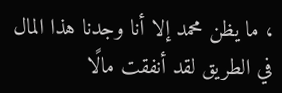، ما يظن محمد إلا أنا وجدنا هذا المال في الطريق لقد أنفقت مالًا